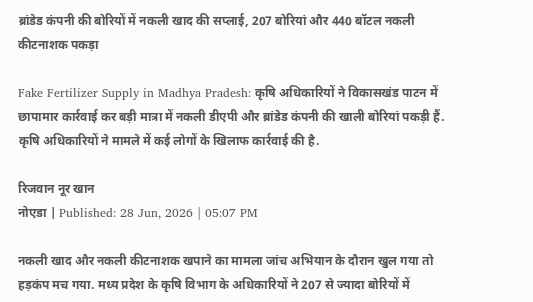ब्रांडेड कंपनी की बोरियों में नकली खाद की सप्लाई, 207 बोरियां और 440 बॉटल नकली कीटनाशक पकड़ा

Fake Fertilizer Supply in Madhya Pradesh: कृषि अधिकारियों ने विकासखंड पाटन में छापामार कार्रवाई कर बड़ी मात्रा में नकली डीएपी और ब्रांडेड कंपनी की खाली बोरियां पकड़ी हैं. कृषि अधिकारियों ने मामले में कई लोगों के खिलाफ कार्रवाई की है.

रिजवान नूर खान
नोएडा | Published: 28 Jun, 2026 | 05:07 PM

नकली खाद और नकली कीटनाशक खपाने का मामला जांच अभियान के दौरान खुल गया तो हड़कंप मच गया. मध्य प्रदेश के कृषि विभाग के अधिकारियों ने 207 से ज्यादा बोरियों में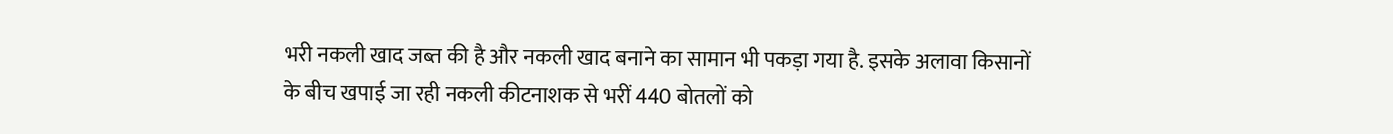भरी नकली खाद जब्त की है और नकली खाद बनाने का सामान भी पकड़ा गया है. इसके अलावा किसानों के बीच खपाई जा रही नकली कीटनाशक से भरीं 440 बोतलों को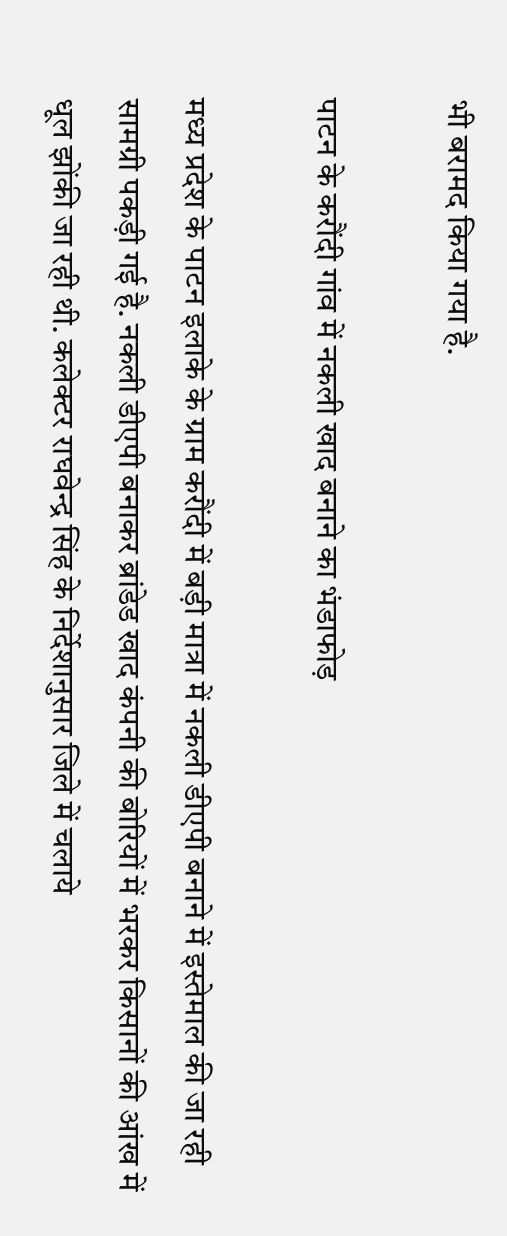भी बरामद किया गया है.

पाटन के करौंदी गांव में नकली खाद बनाने का भंडाफोड़

मध्य प्रदेश के पाटन इलाके के ग्राम करौंदी में बड़ी मात्रा में नकली डीएपी बनाने में इस्तेमाल की जा रही सामग्री पकड़ी गई है. नकली डीएपी बनाकर ब्रांडेड खाद कंपनी की बोरियों में भरकर किसानों की आंख में धूल झोंकी जा रही थी. कलेक्टर राघवेन्द्र सिंह के निर्देशानुसार जिले में चलाये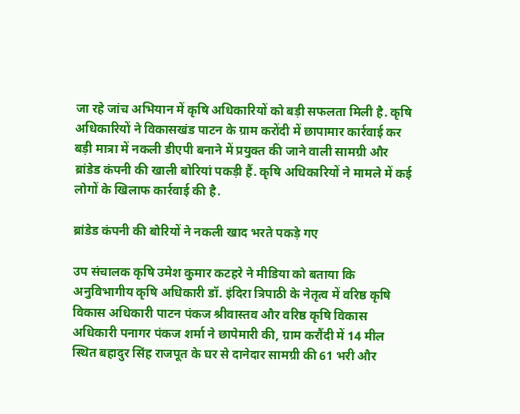जा रहे जांच अभियान में कृषि अधिकारियों को बड़ी सफलता मिली है. कृषि अधिकारियों ने विकासखंड पाटन के ग्राम करोंदी में छापामार कार्रवाई कर बड़ी मात्रा में नकली डीएपी बनाने में प्रयुक्त की जाने वाली सामग्री और ब्रांडेड कंपनी की खाली बोरियां पकड़ी हैं. कृषि अधिकारियों ने मामले में कई लोगों के खिलाफ कार्रवाई की है.

ब्रांडेड कंपनी की बोरियों ने नकली खाद भरते पकड़े गए

उप संचालक कृषि उमेश कुमार कटहरे ने मीडिया को बताया कि अनुविभागीय कृषि अधिकारी डॉ. इंदिरा त्रिपाठी के नेतृत्व में वरिष्ठ कृषि विकास अधिकारी पाटन पंकज श्रीवास्तव और वरिष्ठ कृषि विकास अधिकारी पनागर पंकज शर्मा ने छापेमारी की, ग्राम करौंदी में 14 मील स्थित बहादुर सिंह राजपूत के घर से दानेदार सामग्री की 61 भरी और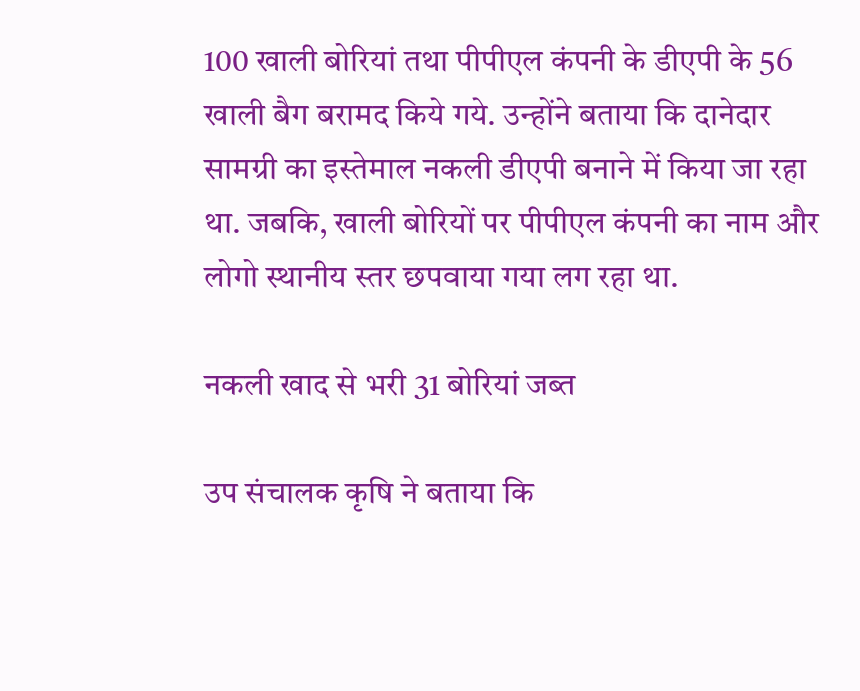100 खाली बोरियां तथा पीपीएल कंपनी के डीएपी के 56 खाली बैग बरामद किये गये. उन्होंने बताया कि दानेदार सामग्री का इस्तेमाल नकली डीएपी बनाने में किया जा रहा था. जबकि, खाली बोरियों पर पीपीएल कंपनी का नाम और लोगो स्थानीय स्तर छपवाया गया लग रहा था.

नकली खाद से भरी 31 बोरियां जब्त

उप संचालक कृषि ने बताया कि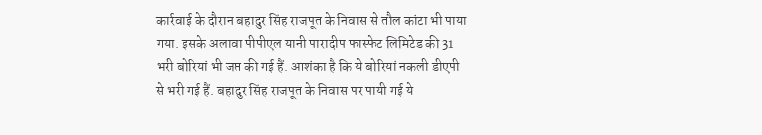कार्रवाई के दौरान बहादुर सिंह राजपूत के निवास से तौल कांटा भी पाया गया. इसके अलावा पीपीएल यानी पारादीप फास्फेट लिमिटेड की 31 भरी बोरियां भी जप्त की गई हैं. आशंका है कि ये बोरियां नकली डीएपी से भरी गई हैं. बहादुर सिंह राजपूत के निवास पर पायी गई ये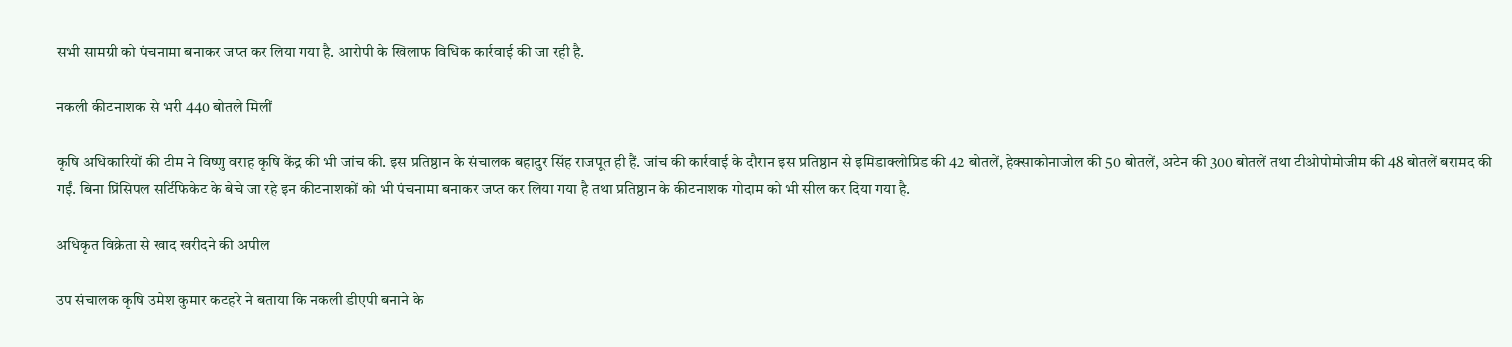सभी सामग्री को पंचनामा बनाकर जप्त कर लिया गया है. आरोपी के खिलाफ विधिक कार्रवाई की जा रही है.

नकली कीटनाशक से भरी 440 बोतले मिलीं

कृषि अधिकारियों की टीम ने विष्णु वराह कृषि केंद्र की भी जांच की. इस प्रतिष्ठान के संचालक बहादुर सिंह राजपूत ही हैं. जांच की कार्रवाई के दौरान इस प्रतिष्ठान से इमिडाक्लोप्रिड की 42 बोतलें, हेक्साकोनाजोल की 50 बोतलें, अटेन की 300 बोतलें तथा टीओपोमोजीम की 48 बोतलें बरामद की गईं. बिना प्रिंसिपल सर्टिफिकेट के बेचे जा रहे इन कीटनाशकों को भी पंचनामा बनाकर जप्त कर लिया गया है तथा प्रतिष्ठान के कीटनाशक गोदाम को भी सील कर दिया गया है.

अधिकृत विक्रेता से खाद खरीदने की अपील

उप संचालक कृषि उमेश कुमार कटहरे ने बताया कि नकली डीएपी बनाने के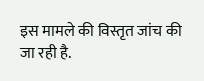इस मामले की विस्तृत जांच की जा रही है.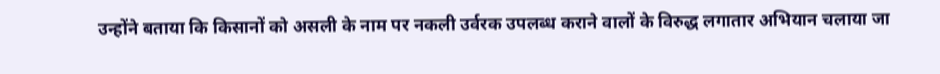उन्होंने बताया कि किसानों को असली के नाम पर नकली उर्वरक उपलब्ध कराने वालों के विरुद्ध लगातार अभियान चलाया जा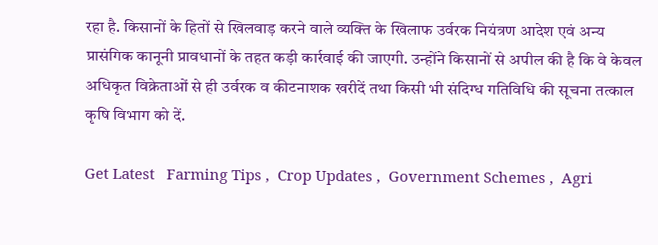रहा है. किसानों के हितों से खिलवाड़ करने वाले व्यक्ति के खिलाफ उर्वरक नियंत्रण आदेश एवं अन्य प्रासंगिक कानूनी प्रावधानों के तहत कड़ी कार्रवाई की जाएगी. उन्होंने किसानों से अपील की है कि वे केवल अधिकृत विक्रेताओं से ही उर्वरक व कीटनाशक खरीदें तथा किसी भी संदिग्ध गतिविधि की सूचना तत्काल कृषि विभाग को दें.

Get Latest   Farming Tips ,  Crop Updates ,  Government Schemes ,  Agri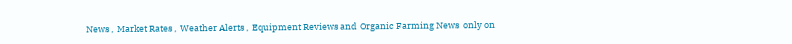News ,  Market Rates ,  Weather Alerts ,  Equipment Reviews and  Organic Farming News  only on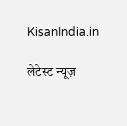KisanIndia.in

लेटेस्ट न्यूज़